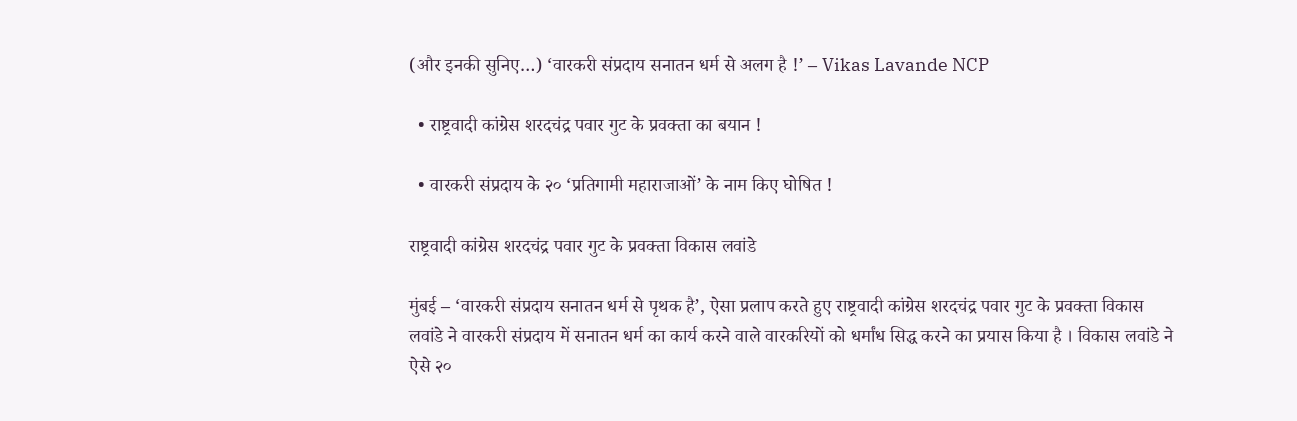(और इनकी सुनिए…) ‘वारकरी संप्रदाय सनातन धर्म से अलग है !’ – Vikas Lavande NCP

  • राष्ट्रवादी कांग्रेस शरदचंद्र पवार गुट के प्रवक्ता का बयान !

  • वारकरी संप्रदाय के २० ‘प्रतिगामी महाराजाओं’ के नाम किए घोषित !

राष्ट्रवादी कांग्रेस शरदचंद्र पवार गुट के प्रवक्ता विकास लवांडे

मुंबई – ‘वारकरी संप्रदाय सनातन धर्म से पृथक है’, ऐसा प्रलाप करते हुए राष्ट्रवादी कांग्रेस शरदचंद्र पवार गुट के प्रवक्ता विकास लवांडे ने वारकरी संप्रदाय में सनातन धर्म का कार्य करने वाले वारकरियों को धर्मांध सिद्ध करने का प्रयास किया है । विकास लवांडे ने ऐसे २०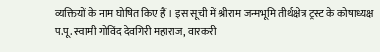व्यक्तियों के नाम घोषित किए हैं । इस सूची में श्रीराम जन्मभूमि तीर्थक्षेत्र ट्रस्ट के कोषाध्यक्ष प.पू. स्वामी गोविंद देवगिरी महाराज, वारकरी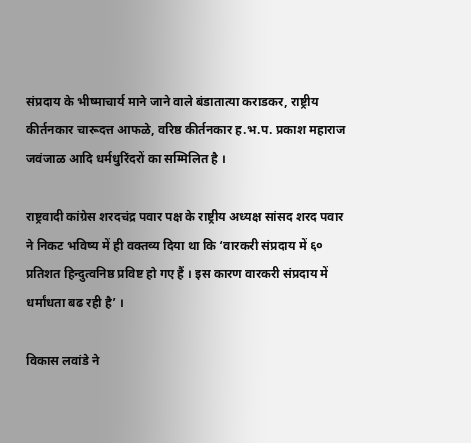संप्रदाय के भीष्माचार्य माने जाने वाले बंडातात्या कराडकर, राष्ट्रीय कीर्तनकार चारूदत्त आफळे, वरिष्ठ कीर्तनकार ह.भ.प. प्रकाश महाराज जवंजाळ आदि धर्मधुरिंदरों का सम्मिलित है ।

राष्ट्रवादी कांग्रेस शरदचंद्र पवार पक्ष के राष्ट्रीय अध्यक्ष सांसद शरद पवार ने निकट भविष्य में ही वक्तव्य दिया था कि ‘वारकरी संप्रदाय में ६० प्रतिशत हिन्दुत्वनिष्ठ प्रविष्ट हो गए हैं । इस कारण वारकरी संप्रदाय में धर्मांधता बढ रही है’ ।

विकास लवांडे ने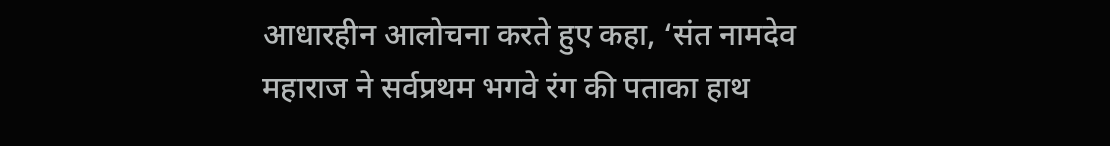आधारहीन आलोचना करते हुए कहा, ‘संत नामदेव महाराज ने सर्वप्रथम भगवे रंग की पताका हाथ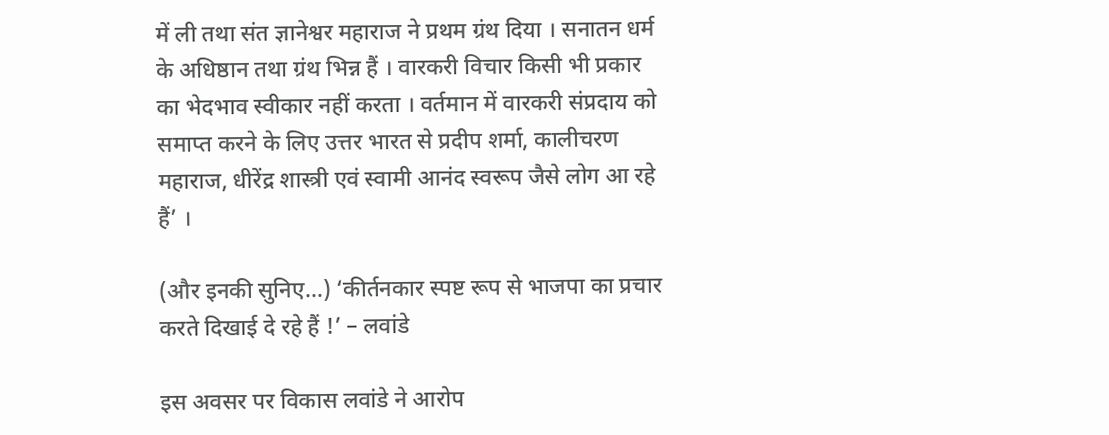में ली तथा संत ज्ञानेश्वर महाराज ने प्रथम ग्रंथ दिया । सनातन धर्म के अधिष्ठान तथा ग्रंथ भिन्न हैं । वारकरी विचार किसी भी प्रकार का भेदभाव स्वीकार नहीं करता । वर्तमान में वारकरी संप्रदाय को समाप्त करने के लिए उत्तर भारत से प्रदीप शर्मा, कालीचरण महाराज, धीरेंद्र शास्त्री एवं स्वामी आनंद स्वरूप जैसे लोग आ रहे हैं’ ।

(और इनकी सुनिए…) ‘कीर्तनकार स्पष्ट रूप से भाजपा का प्रचार करते दिखाई दे रहे हैं !’ – लवांडे

इस अवसर पर विकास लवांडे ने आरोप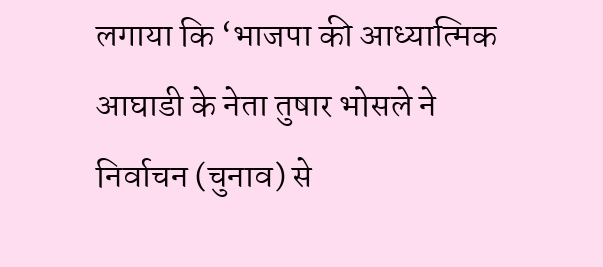लगाया कि ‘भाजपा की आध्यात्मिक आघाडी के नेता तुषार भोसले ने निर्वाचन (चुनाव) से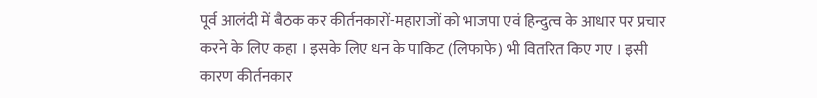पूर्व आलंदी में बैठक कर कीर्तनकारों-महाराजों को भाजपा एवं हिन्दुत्व के आधार पर प्रचार करने के लिए कहा । इसके लिए धन के पाकिट (लिफाफे) भी वितरित किए गए । इसी कारण कीर्तनकार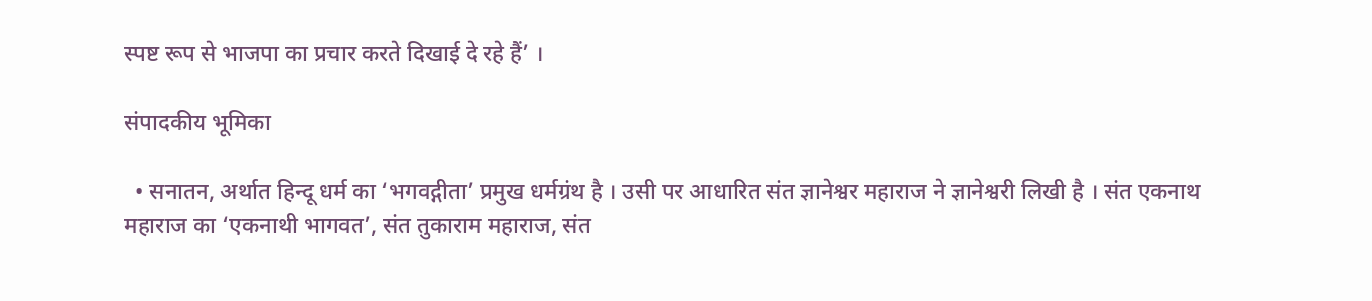स्पष्ट रूप से भाजपा का प्रचार करते दिखाई दे रहे हैं’ ।

संपादकीय भूमिका

  • सनातन, अर्थात हिन्दू धर्म का ‘भगवद्गीता’ प्रमुख धर्मग्रंथ है । उसी पर आधारित संत ज्ञानेश्वर महाराज ने ज्ञानेश्वरी लिखी है । संत एकनाथ महाराज का ‘एकनाथी भागवत’, संत तुकाराम महाराज, संत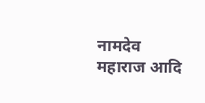नामदेव महाराज आदि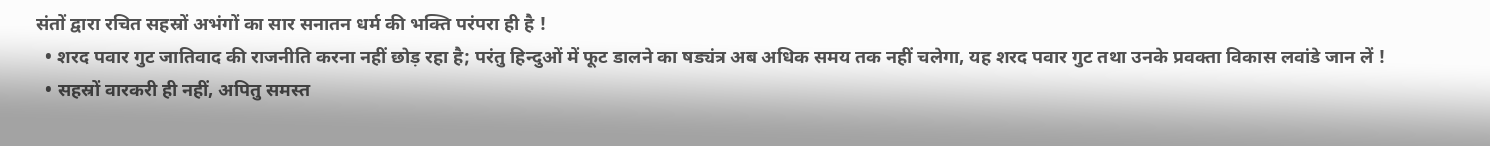संतों द्वारा रचित सहस्रों अभंगों का सार सनातन धर्म की भक्ति परंपरा ही है !
  • शरद पवार गुट जातिवाद की राजनीति करना नहीं छोड़ रहा है; परंतु हिन्दुओं में फूट डालने का षड्यंत्र अब अधिक समय तक नहीं चलेगा, यह शरद पवार गुट तथा उनके प्रवक्ता विकास लवांडे जान लें !
  • सहस्रों वारकरी ही नहीं, अपितु समस्त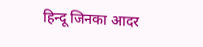हिन्दू जिनका आदर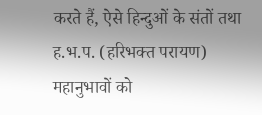करते हैं, ऐसे हिन्दुओं के संतों तथा ह.भ.प. (हरिभक्त परायण) महानुभावों को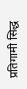प्रतिगामी सिद्ध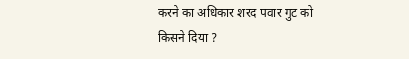करने का अधिकार शरद पवार गुट को किसने दिया ?